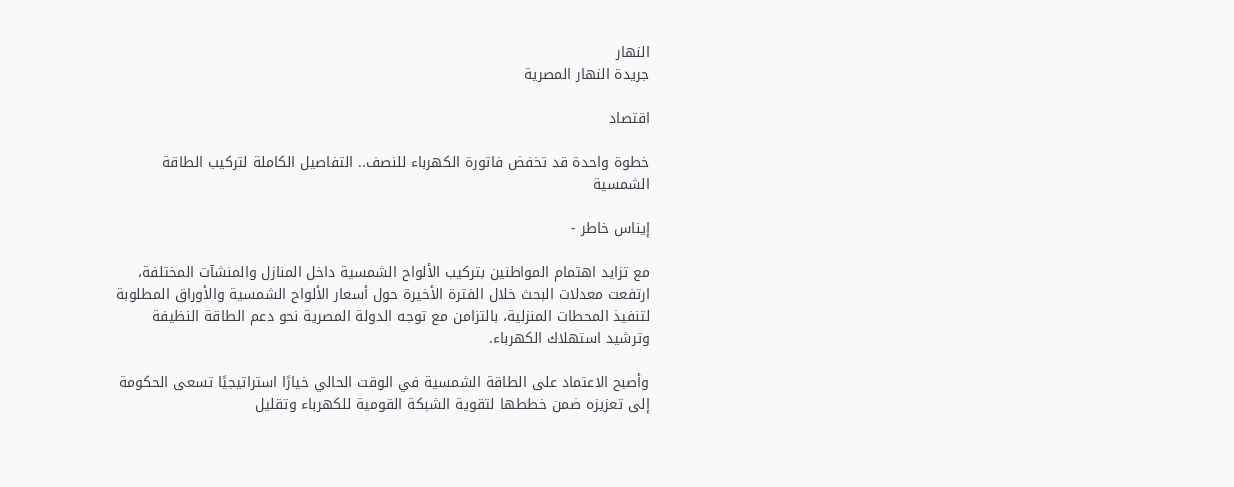النهار
جريدة النهار المصرية

اقتصاد

خطوة واحدة قد تخفض فاتورة الكهرباء للنصف.. التفاصيل الكاملة لتركيب الطاقة الشمسية

إيناس خاطر -

مع تزايد اهتمام المواطنين بتركيب الألواح الشمسية داخل المنازل والمنشآت المختلفة، ارتفعت معدلات البحث خلال الفترة الأخيرة حول أسعار الألواح الشمسية والأوراق المطلوبة لتنفيذ المحطات المنزلية، بالتزامن مع توجه الدولة المصرية نحو دعم الطاقة النظيفة وترشيد استهلاك الكهرباء.

وأصبح الاعتماد على الطاقة الشمسية في الوقت الحالي خيارًا استراتيجيًا تسعى الحكومة إلى تعزيزه ضمن خططها لتقوية الشبكة القومية للكهرباء وتقليل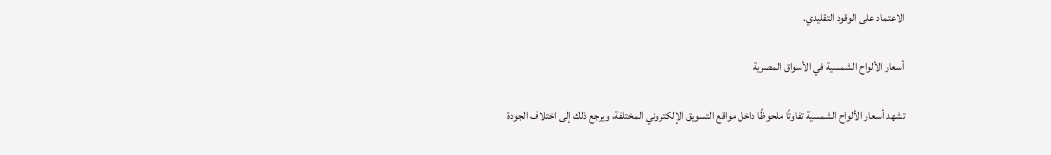الاعتماد على الوقود التقليدي.

أسعار الألواح الشمسية في الأسواق المصرية

تشهد أسعار الألواح الشمسية تفاوتًا ملحوظًا داخل مواقع التسويق الإلكتروني المختلفة، ويرجع ذلك إلى اختلاف الجودة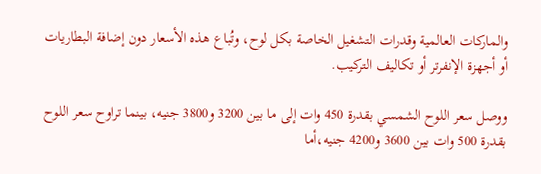والماركات العالمية وقدرات التشغيل الخاصة بكل لوح، وتُباع هذه الأسعار دون إضافة البطاريات أو أجهزة الإنفرتر أو تكاليف التركيب.

ووصل سعر اللوح الشمسي بقدرة 450 وات إلى ما بين 3200 و3800 جنيه، بينما تراوح سعر اللوح بقدرة 500 وات بين 3600 و4200 جنيه،أما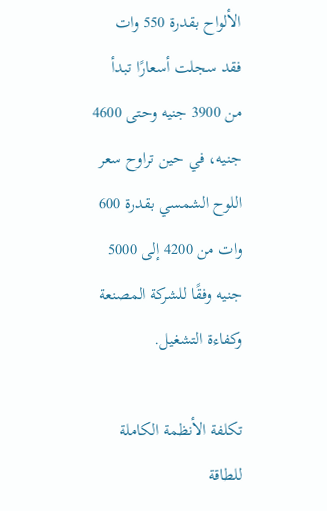الألواح بقدرة 550 وات فقد سجلت أسعارًا تبدأ من 3900 جنيه وحتى 4600 جنيه، في حين تراوح سعر اللوح الشمسي بقدرة 600 وات من 4200 إلى 5000 جنيه وفقًا للشركة المصنعة وكفاءة التشغيل.

تكلفة الأنظمة الكاملة للطاقة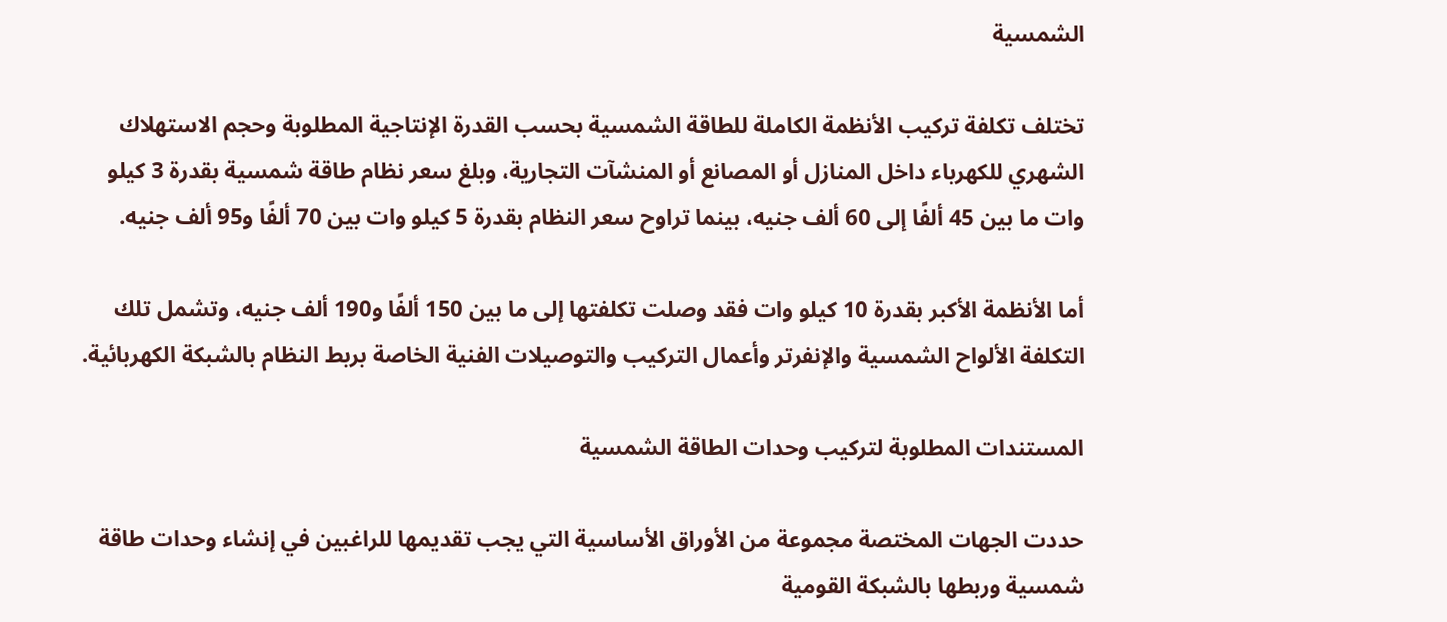الشمسية

تختلف تكلفة تركيب الأنظمة الكاملة للطاقة الشمسية بحسب القدرة الإنتاجية المطلوبة وحجم الاستهلاك الشهري للكهرباء داخل المنازل أو المصانع أو المنشآت التجارية، وبلغ سعر نظام طاقة شمسية بقدرة 3 كيلو وات ما بين 45 ألفًا إلى 60 ألف جنيه، بينما تراوح سعر النظام بقدرة 5 كيلو وات بين 70 ألفًا و95 ألف جنيه.

أما الأنظمة الأكبر بقدرة 10 كيلو وات فقد وصلت تكلفتها إلى ما بين 150 ألفًا و190 ألف جنيه، وتشمل تلك التكلفة الألواح الشمسية والإنفرتر وأعمال التركيب والتوصيلات الفنية الخاصة بربط النظام بالشبكة الكهربائية.

المستندات المطلوبة لتركيب وحدات الطاقة الشمسية

حددت الجهات المختصة مجموعة من الأوراق الأساسية التي يجب تقديمها للراغبين في إنشاء وحدات طاقة شمسية وربطها بالشبكة القومية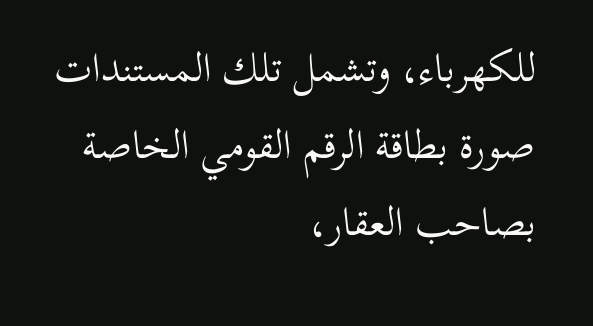للكهرباء، وتشمل تلك المستندات صورة بطاقة الرقم القومي الخاصة بصاحب العقار،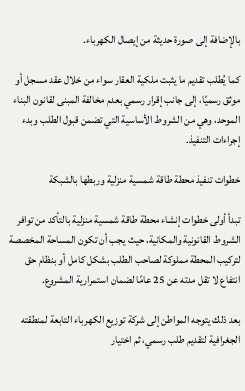بالإضافة إلى صورة حديثة من إيصال الكهرباء.

كما يُطلب تقديم ما يثبت ملكية العقار سواء من خلال عقد مسجل أو موثق رسميًا، إلى جانب إقرار رسمي بعدم مخالفة المبنى لقانون البناء الموحد، وهي من الشروط الأساسية التي تضمن قبول الطلب وبدء إجراءات التنفيذ.

خطوات تنفيذ محطة طاقة شمسية منزلية وربطها بالشبكة

تبدأ أولى خطوات إنشاء محطة طاقة شمسية منزلية بالتأكد من توافر الشروط القانونية والمكانية، حيث يجب أن تكون المساحة المخصصة لتركيب المحطة مملوكة لصاحب الطلب بشكل كامل أو بنظام حق انتفاع لا تقل مدته عن 25 عامًا لضمان استمرارية المشروع.

بعد ذلك يتوجه المواطن إلى شركة توزيع الكهرباء التابعة لمنطقته الجغرافية لتقديم طلب رسمي، ثم اختيار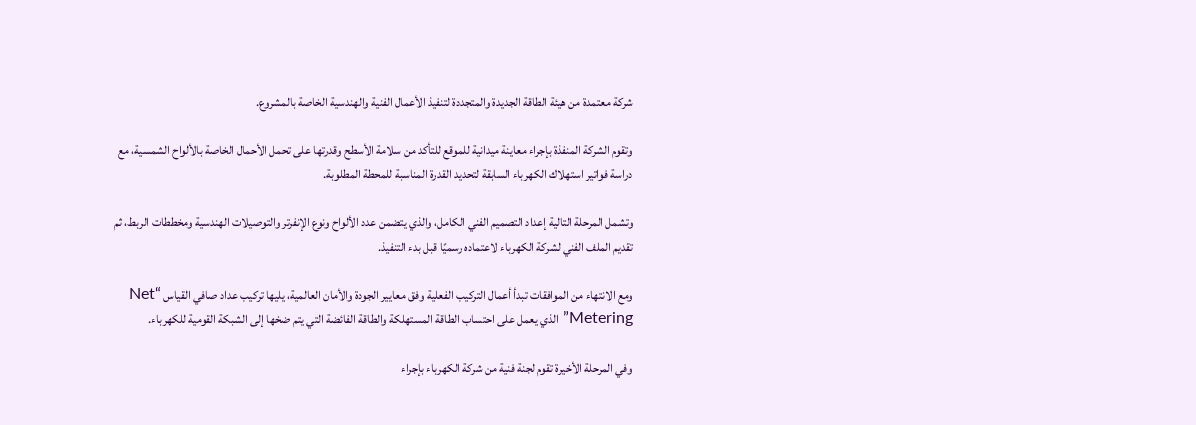شركة معتمدة من هيئة الطاقة الجديدة والمتجددة لتنفيذ الأعمال الفنية والهندسية الخاصة بالمشروع.

وتقوم الشركة المنفذة بإجراء معاينة ميدانية للموقع للتأكد من سلامة الأسطح وقدرتها على تحمل الأحمال الخاصة بالألواح الشمسية، مع دراسة فواتير استهلاك الكهرباء السابقة لتحديد القدرة المناسبة للمحطة المطلوبة.

وتشمل المرحلة التالية إعداد التصميم الفني الكامل، والذي يتضمن عدد الألواح ونوع الإنفرتر والتوصيلات الهندسية ومخططات الربط، ثم تقديم الملف الفني لشركة الكهرباء لاعتماده رسميًا قبل بدء التنفيذ.

ومع الانتهاء من الموافقات تبدأ أعمال التركيب الفعلية وفق معايير الجودة والأمان العالمية، يليها تركيب عداد صافي القياس “Net Metering” الذي يعمل على احتساب الطاقة المستهلكة والطاقة الفائضة التي يتم ضخها إلى الشبكة القومية للكهرباء.

وفي المرحلة الأخيرة تقوم لجنة فنية من شركة الكهرباء بإجراء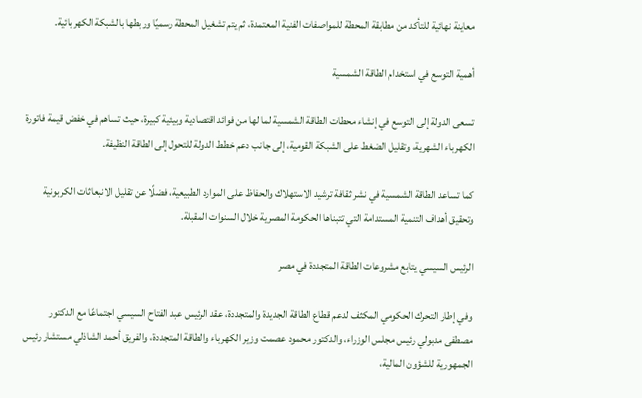معاينة نهائية للتأكد من مطابقة المحطة للمواصفات الفنية المعتمدة، ثم يتم تشغيل المحطة رسميًا وربطها بالشبكة الكهربائية.

أهمية التوسع في استخدام الطاقة الشمسية

تسعى الدولة إلى التوسع في إنشاء محطات الطاقة الشمسية لما لها من فوائد اقتصادية وبيئية كبيرة، حيث تساهم في خفض قيمة فاتورة الكهرباء الشهرية، وتقليل الضغط على الشبكة القومية، إلى جانب دعم خطط الدولة للتحول إلى الطاقة النظيفة.

كما تساعد الطاقة الشمسية في نشر ثقافة ترشيد الاستهلاك والحفاظ على الموارد الطبيعية، فضلًا عن تقليل الانبعاثات الكربونية وتحقيق أهداف التنمية المستدامة التي تتبناها الحكومة المصرية خلال السنوات المقبلة.

الرئيس السيسي يتابع مشروعات الطاقة المتجددة في مصر

وفي إطار التحرك الحكومي المكثف لدعم قطاع الطاقة الجديدة والمتجددة، عقد الرئيس عبد الفتاح السيسي اجتماعًا مع الدكتور مصطفى مدبولي رئيس مجلس الوزراء، والدكتور محمود عصمت وزير الكهرباء والطاقة المتجددة، والفريق أحمد الشاذلي مستشار رئيس الجمهورية للشؤون المالية،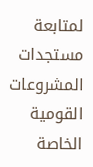لمتابعة مستجدات المشروعات القومية الخاصة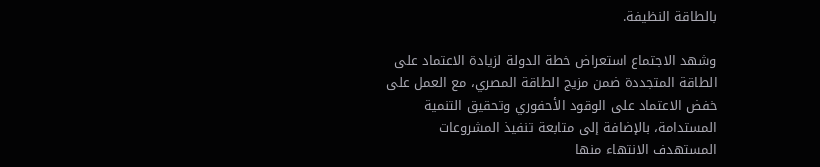بالطاقة النظيفة.

وشهد الاجتماع استعراض خطة الدولة لزيادة الاعتماد على الطاقة المتجددة ضمن مزيج الطاقة المصري، مع العمل على خفض الاعتماد على الوقود الأحفوري وتحقيق التنمية المستدامة، بالإضافة إلى متابعة تنفيذ المشروعات المستهدف الانتهاء منها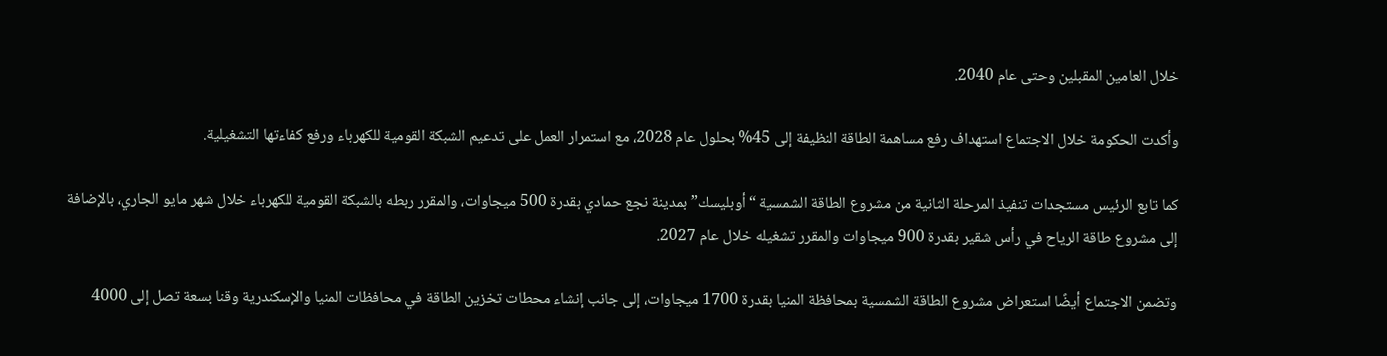خلال العامين المقبلين وحتى عام 2040.

وأكدت الحكومة خلال الاجتماع استهداف رفع مساهمة الطاقة النظيفة إلى 45% بحلول عام 2028، مع استمرار العمل على تدعيم الشبكة القومية للكهرباء ورفع كفاءتها التشغيلية.

كما تابع الرئيس مستجدات تنفيذ المرحلة الثانية من مشروع الطاقة الشمسية “أوبليسك” بمدينة نجع حمادي بقدرة 500 ميجاوات، والمقرر ربطه بالشبكة القومية للكهرباء خلال شهر مايو الجاري، بالإضافة إلى مشروع طاقة الرياح في رأس شقير بقدرة 900 ميجاوات والمقرر تشغيله خلال عام 2027.

وتضمن الاجتماع أيضًا استعراض مشروع الطاقة الشمسية بمحافظة المنيا بقدرة 1700 ميجاوات، إلى جانب إنشاء محطات تخزين الطاقة في محافظات المنيا والإسكندرية وقنا بسعة تصل إلى 4000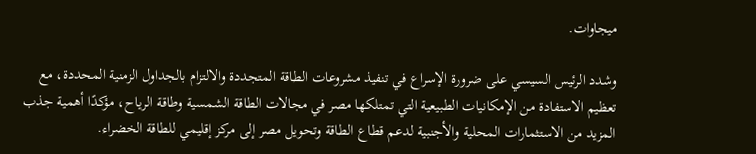ميجاوات.

وشدد الرئيس السيسي على ضرورة الإسراع في تنفيذ مشروعات الطاقة المتجددة والالتزام بالجداول الزمنية المحددة، مع تعظيم الاستفادة من الإمكانيات الطبيعية التي تمتلكها مصر في مجالات الطاقة الشمسية وطاقة الرياح، مؤكدًا أهمية جذب المزيد من الاستثمارات المحلية والأجنبية لدعم قطاع الطاقة وتحويل مصر إلى مركز إقليمي للطاقة الخضراء.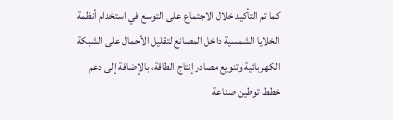كما تم التأكيد خلال الاجتماع على التوسع في استخدام أنظمة الخلايا الشمسية داخل المصانع لتقليل الأحمال على الشبكة الكهربائية وتنويع مصادر إنتاج الطاقة، بالإضافة إلى دعم خطط توطين صناعة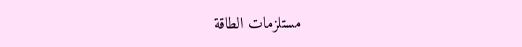مستلزمات الطاقة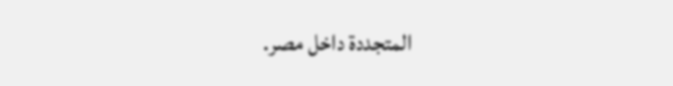المتجددة داخل مصر.